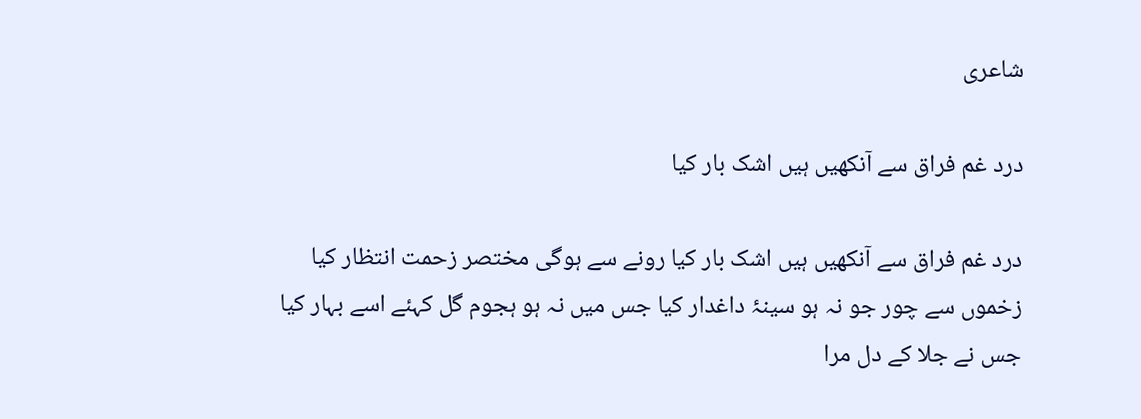شاعری

درد غم فراق سے آنکھیں ہیں اشک بار کیا

درد غم فراق سے آنکھیں ہیں اشک بار کیا رونے سے ہوگی مختصر زحمت انتظار کیا زخموں سے چور جو نہ ہو سینۂ داغدار کیا جس میں نہ ہو ہجوم گل کہئے اسے بہار کیا جس نے جلا کے دل مرا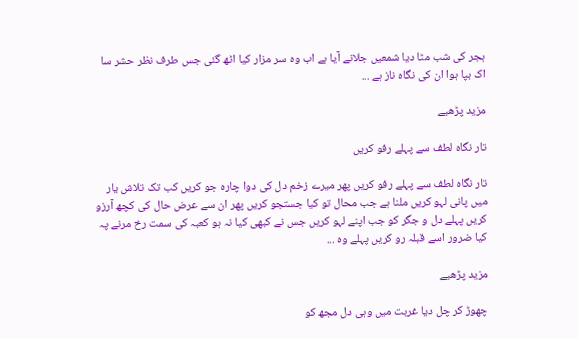ہجر کی شب مٹا دیا شمعیں جلانے آیا ہے اب وہ سر مزار کیا اٹھ گئی جس طرف نظر حشر سا اک بپا ہوا ان کی نگاہ ناز ہے ...

مزید پڑھیے

تار نگاہ لطف سے پہلے رفو کریں

تار نگاہ لطف سے پہلے رفو کریں پھر میرے زخم دل کی دوا چارہ جو کریں کب تک تلاش یار میں پانی لہو کریں ملنا ہے جب محال تو کیا جستجو کریں پھر ان سے عرض حال کی کچھ آرزو کریں پہلے دل و جگر کو جب اپنے لہو کریں جس نے کبھی کیا نہ ہو کعبہ کی سمت رخ مرنے پہ کیا ضرور اسے قبلہ رو کریں پہلے وہ ...

مزید پڑھیے

چھوڑ کر چل دیا غربت میں وہی دل مجھ کو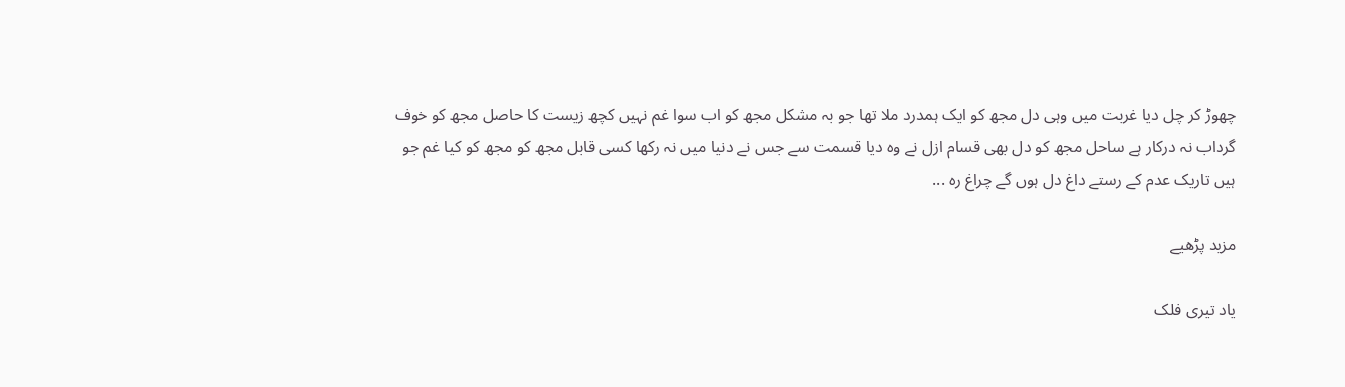چھوڑ کر چل دیا غربت میں وہی دل مجھ کو ایک ہمدرد ملا تھا جو بہ مشکل مجھ کو اب سوا غم نہیں کچھ زیست کا حاصل مجھ کو خوف گرداب نہ درکار ہے ساحل مجھ کو دل بھی قسام ازل نے وہ دیا قسمت سے جس نے دنیا میں نہ رکھا کسی قابل مجھ کو مجھ کو کیا غم جو ہیں تاریک عدم کے رستے داغ دل ہوں گے چراغ رہ ...

مزید پڑھیے

یاد تیری فلک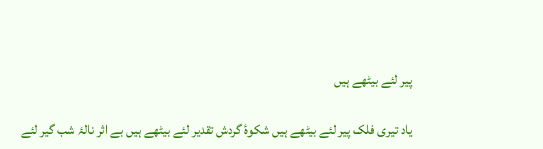پیر لئے بیٹھے ہیں

یاد تیری فلک پیر لئے بیٹھے ہیں شکوۂ گردش تقدیر لئے بیٹھے ہیں بے اثر نالۂ شب گیر لئے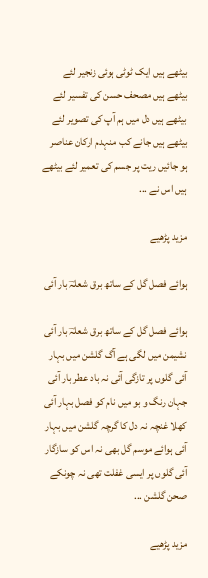بیٹھے ہیں ایک ٹوٹی ہوئی زنجیر لئے بیٹھے ہیں مصحف حسن کی تفسیر لئے بیٹھے ہیں دل میں ہم آپ کی تصویر لئے بیٹھے ہیں جانے کب منہدم ارکان عناصر ہو جائیں ریت پر جسم کی تعمیر لئے بیٹھے ہیں اس نے ...

مزید پڑھیے

ہوائے فصل گل کے ساتھ برق شعلہؔ بار آئی

ہوائے فصل گل کے ساتھ برق شعلہؔ بار آئی نشیمن میں لگی ہے آگ گلشن میں بہار آئی گلوں پر تازگی آئی نہ باد‌‌ عطر بار آئی جہان رنگ و بو میں نام کو فصل بہار آئی کھلا غنچہ نہ دل کا گرچہ گلشن میں بہار آئی ہوائے موسم گل بھی نہ اس کو سازگار آئی گلوں پر ایسی غفلت تھی نہ چونکے صحن‌ گلشن ...

مزید پڑھیے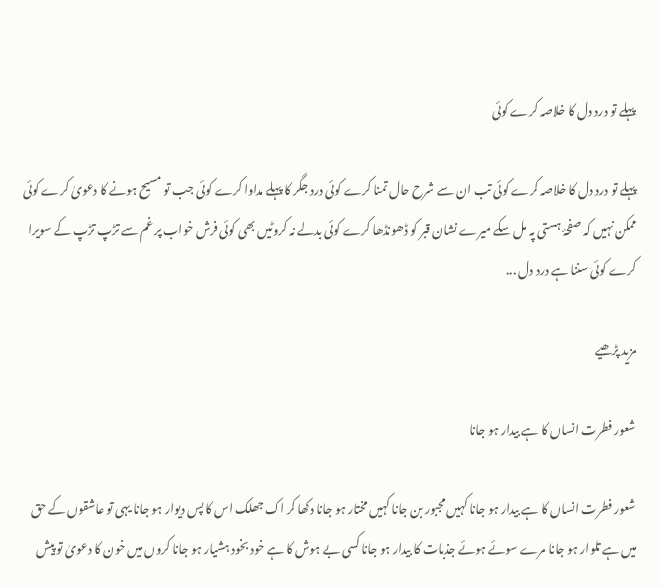پہلے تو درد دل کا خلاصہ کرے کوئی

پہلے تو درد دل کا خلاصہ کرے کوئی تب ان سے شرح حال تمنا کرے کوئی درد جگر کا پہلے مداوا کرے کوئی جب تو مسیح ہونے کا دعویٰ کرے کوئی ممکن نہیں کہ صفحۂ ہستی پہ مل سکے میرے نشان قبر کو ڈھونڈھا کرے کوئی بدلے نہ کروٹیں بھی کوئی فرش خواب پر غم سے تڑپ تڑپ کے سویرا کرے کوئی سننا ہے درد دل ...

مزید پڑھیے

شعور فطرت‌ انساں کا ہے بیدار ہو جانا

شعور فطرت‌ انساں کا ہے بیدار ہو جانا کہیں مجبور بن جانا کہیں مختار ہو جانا دکھا کر اک جھلک اس کا پس دیوار ہو جانا یہی تو عاشقوں کے حق میں ہے تلوار ہو جانا مرے سوئے ہوئے جذبات کا بیدار ہو جانا کسی بے ہوش کا ہے خود بخود ہشیار ہو جانا کروں میں خون کا دعویٰ تو پیش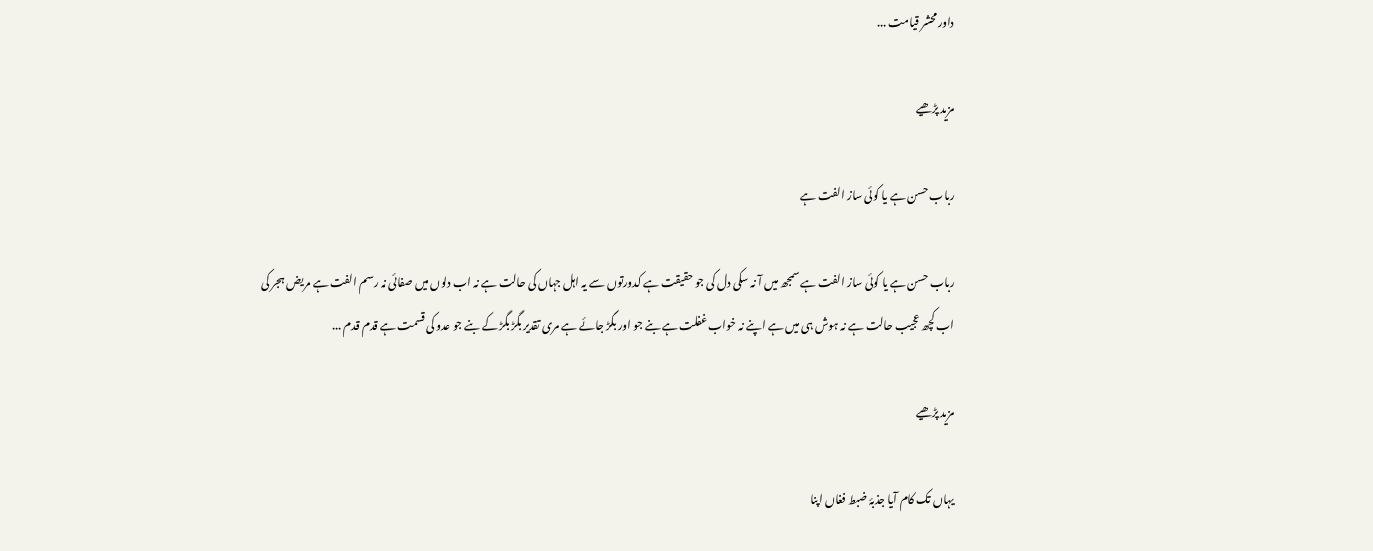داور محشر قیامت ...

مزید پڑھیے

رباب حسن ہے یا کوئی ساز الفت ہے

رباب حسن ہے یا کوئی ساز الفت ہے سمجھ میں آ نہ سکی دل کی جو حقیقت ہے کدورتوں سے یہ اہل جہاں کی حالت ہے نہ اب دلوں میں صفائی نہ رسم الفت ہے مریض ہجر کی اب کچھ عجیب حالت ہے نہ ہوش ہی میں ہے اپنے نہ خواب غفلت ہے بنے جو اور بگڑ جائے ہے مری تقدیر بگڑ بگڑ کے بنے جو عدو کی قسمت ہے قدم قدم ...

مزید پڑھیے

یہاں تک کام آیا جذبۂ ضبط فغاں اپنا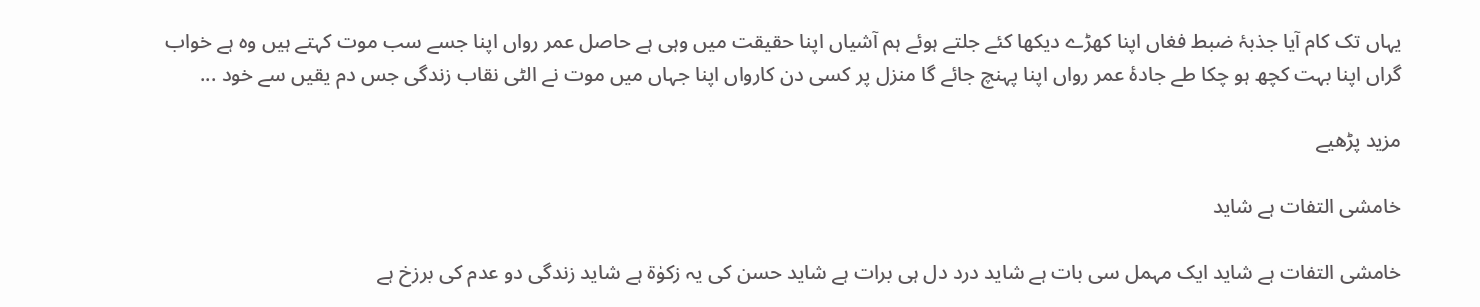یہاں تک کام آیا جذبۂ ضبط فغاں اپنا کھڑے دیکھا کئے جلتے ہوئے ہم آشیاں اپنا حقیقت میں وہی ہے حاصل عمر رواں اپنا جسے سب موت کہتے ہیں وہ ہے خواب گراں اپنا بہت کچھ ہو چکا طے جادۂ عمر رواں اپنا پہنچ جائے گا منزل پر کسی دن کارواں اپنا جہاں میں موت نے الٹی نقاب زندگی جس دم یقیں سے خود ...

مزید پڑھیے

خامشی التفات ہے شاید

خامشی التفات ہے شاید ایک مہمل سی بات ہے شاید درد دل ہی برات ہے شاید حسن کی یہ زکوٰۃ ہے شاید زندگی دو عدم کی برزخ ہے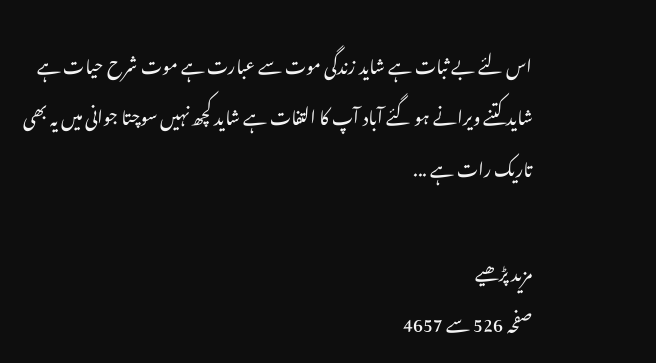اس لئے بے ثبات ہے شاید زندگی موت سے عبارت ہے موت شرح حیات ہے شاید کتنے ویرانے ہو گئے آباد آپ کا التفات ہے شاید کچھ نہیں سوچتا جوانی میں یہ بھی تاریک رات ہے ...

مزید پڑھیے
صفحہ 526 سے 4657